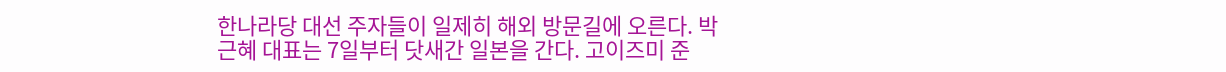한나라당 대선 주자들이 일제히 해외 방문길에 오른다. 박근혜 대표는 7일부터 닷새간 일본을 간다. 고이즈미 준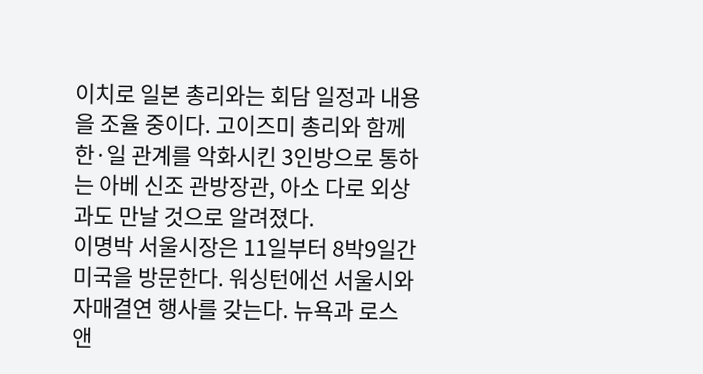이치로 일본 총리와는 회담 일정과 내용을 조율 중이다. 고이즈미 총리와 함께 한·일 관계를 악화시킨 3인방으로 통하는 아베 신조 관방장관, 아소 다로 외상과도 만날 것으로 알려졌다.
이명박 서울시장은 11일부터 8박9일간 미국을 방문한다. 워싱턴에선 서울시와 자매결연 행사를 갖는다. 뉴욕과 로스앤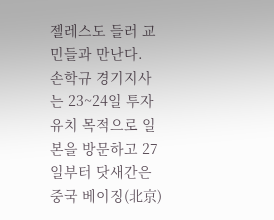젤레스도 들러 교민들과 만난다.
손학규 경기지사는 23~24일 투자유치 목적으로 일본을 방문하고 27일부터 닷새간은 중국 베이징(北京)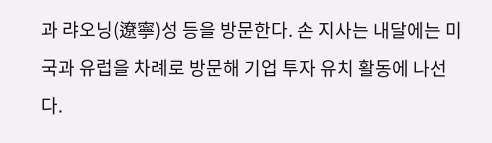과 랴오닝(遼寧)성 등을 방문한다. 손 지사는 내달에는 미국과 유럽을 차례로 방문해 기업 투자 유치 활동에 나선다.